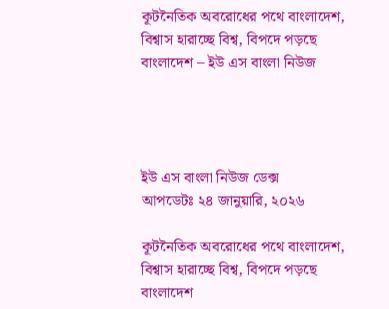কূটনৈতিক অবরোধের পথে বাংলাদেশ, বিশ্বাস হারাচ্ছে বিশ্ব, বিপদে পড়ছে বাংলাদেশ – ইউ এস বাংলা নিউজ




ইউ এস বাংলা নিউজ ডেক্স
আপডেটঃ ২৪ জানুয়ারি, ২০২৬

কূটনৈতিক অবরোধের পথে বাংলাদেশ, বিশ্বাস হারাচ্ছে বিশ্ব, বিপদে পড়ছে বাংলাদেশ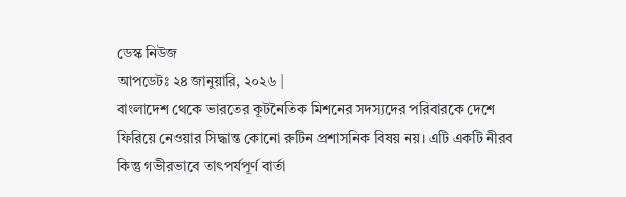ডেস্ক নিউজ
আপডেটঃ ২৪ জানুয়ারি, ২০২৬ |
বাংলাদেশ থেকে ভারতের কূটনৈতিক মিশনের সদস্যদের পরিবারকে দেশে ফিরিয়ে নেওয়ার সিদ্ধান্ত কোনো রুটিন প্রশাসনিক বিষয় নয়। এটি একটি নীরব কিন্তু গভীরভাবে তাৎপর্যপূর্ণ বার্তা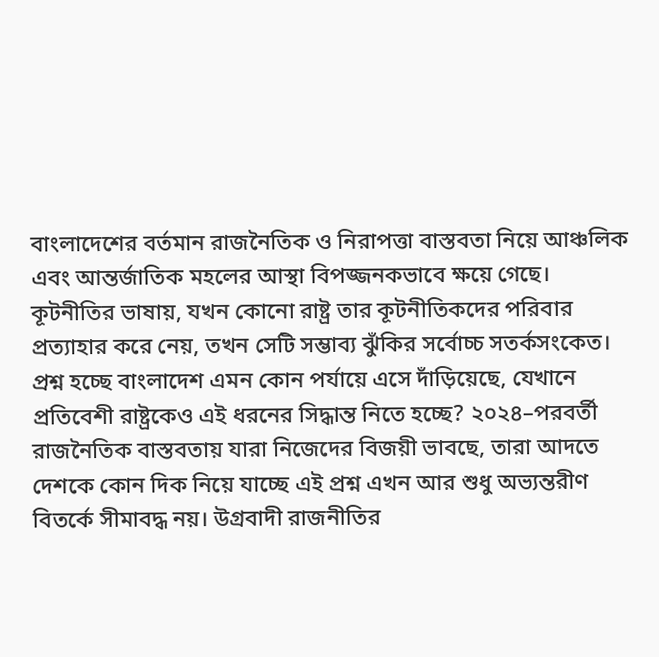বাংলাদেশের বর্তমান রাজনৈতিক ও নিরাপত্তা বাস্তবতা নিয়ে আঞ্চলিক এবং আন্তর্জাতিক মহলের আস্থা বিপজ্জনকভাবে ক্ষয়ে গেছে। কূটনীতির ভাষায়, যখন কোনো রাষ্ট্র তার কূটনীতিকদের পরিবার প্রত্যাহার করে নেয়, তখন সেটি সম্ভাব্য ঝুঁকির সর্বোচ্চ সতর্কসংকেত। প্রশ্ন হচ্ছে বাংলাদেশ এমন কোন পর্যায়ে এসে দাঁড়িয়েছে, যেখানে প্রতিবেশী রাষ্ট্রকেও এই ধরনের সিদ্ধান্ত নিতে হচ্ছে? ২০২৪–পরবর্তী রাজনৈতিক বাস্তবতায় যারা নিজেদের বিজয়ী ভাবছে, তারা আদতে দেশকে কোন দিক নিয়ে যাচ্ছে এই প্রশ্ন এখন আর শুধু অভ্যন্তরীণ বিতর্কে সীমাবদ্ধ নয়। উগ্রবাদী রাজনীতির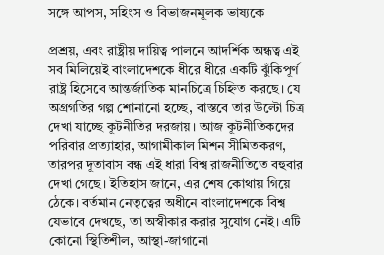সঙ্গে আপস, সহিংস ও বিভাজনমূলক ভাষ্যকে

প্রশ্রয়, এবং রাষ্ট্রীয় দায়িত্ব পালনে আদর্শিক অন্ধত্ব এই সব মিলিয়েই বাংলাদেশকে ধীরে ধীরে একটি ঝুঁকিপূর্ণ রাষ্ট্র হিসেবে আন্তর্জাতিক মানচিত্রে চিহ্নিত করছে। যে অগ্রগতির গল্প শোনানো হচ্ছে, বাস্তবে তার উল্টো চিত্র দেখা যাচ্ছে কূটনীতির দরজায়। আজ কূটনীতিকদের পরিবার প্রত্যাহার, আগামীকাল মিশন সীমিতকরণ, তারপর দূতাবাস বন্ধ এই ধারা বিশ্ব রাজনীতিতে বহুবার দেখা গেছে। ইতিহাস জানে, এর শেষ কোথায় গিয়ে ঠেকে। বর্তমান নেতৃত্বের অধীনে বাংলাদেশকে বিশ্ব যেভাবে দেখছে, তা অস্বীকার করার সুযোগ নেই। এটি কোনো স্থিতিশীল, আস্থা-জাগানো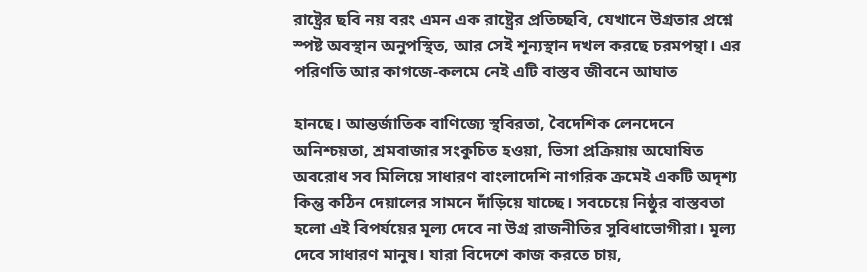রাষ্ট্রের ছবি নয় বরং এমন এক রাষ্ট্রের প্রতিচ্ছবি, যেখানে উগ্রতার প্রশ্নে স্পষ্ট অবস্থান অনুপস্থিত, আর সেই শূন্যস্থান দখল করছে চরমপন্থা। এর পরিণতি আর কাগজে-কলমে নেই এটি বাস্তব জীবনে আঘাত

হানছে। আন্তর্জাতিক বাণিজ্যে স্থবিরতা, বৈদেশিক লেনদেনে অনিশ্চয়তা, শ্রমবাজার সংকুচিত হওয়া, ভিসা প্রক্রিয়ায় অঘোষিত অবরোধ সব মিলিয়ে সাধারণ বাংলাদেশি নাগরিক ক্রমেই একটি অদৃশ্য কিন্তু কঠিন দেয়ালের সামনে দাঁড়িয়ে যাচ্ছে। সবচেয়ে নিষ্ঠুর বাস্তবতা হলো এই বিপর্যয়ের মূল্য দেবে না উগ্র রাজনীতির সুবিধাভোগীরা। মূল্য দেবে সাধারণ মানুষ। যারা বিদেশে কাজ করতে চায়,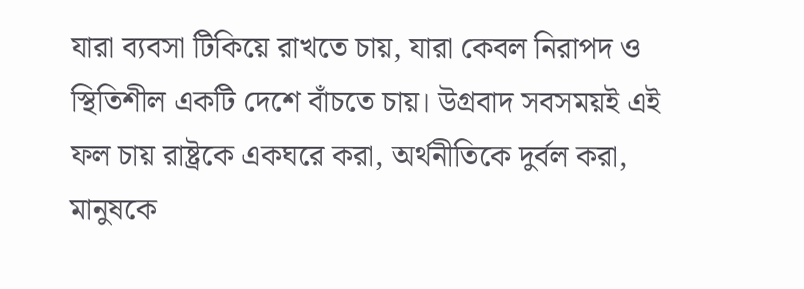যারা ব্যবসা টিকিয়ে রাখতে চায়, যারা কেবল নিরাপদ ও স্থিতিশীল একটি দেশে বাঁচতে চায়। উগ্রবাদ সবসময়ই এই ফল চায় রাষ্ট্রকে একঘরে করা, অর্থনীতিকে দুর্বল করা, মানুষকে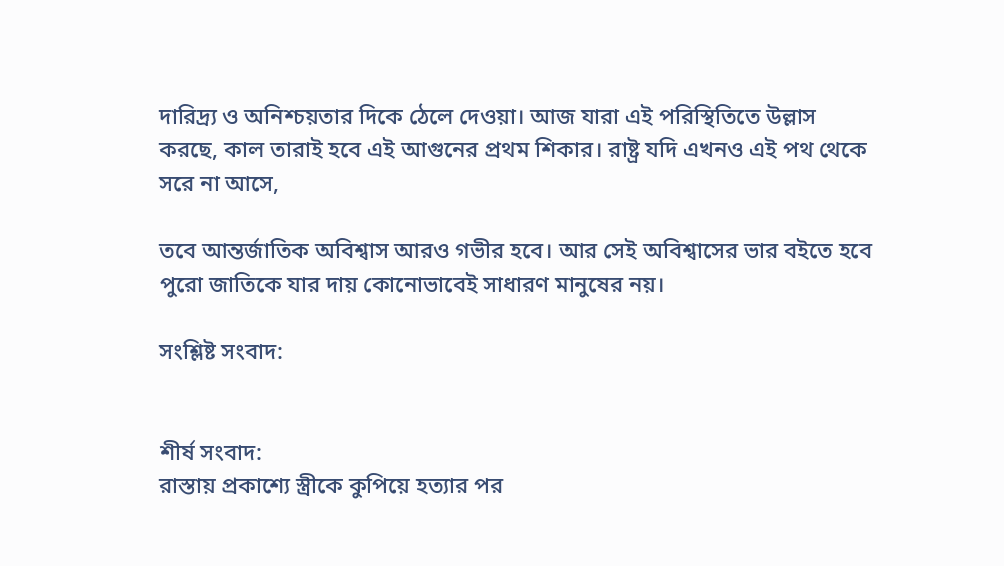দারিদ্র্য ও অনিশ্চয়তার দিকে ঠেলে দেওয়া। আজ যারা এই পরিস্থিতিতে উল্লাস করছে, কাল তারাই হবে এই আগুনের প্রথম শিকার। রাষ্ট্র যদি এখনও এই পথ থেকে সরে না আসে,

তবে আন্তর্জাতিক অবিশ্বাস আরও গভীর হবে। আর সেই অবিশ্বাসের ভার বইতে হবে পুরো জাতিকে যার দায় কোনোভাবেই সাধারণ মানুষের নয়।

সংশ্লিষ্ট সংবাদ:


শীর্ষ সংবাদ:
রাস্তায় প্রকাশ্যে স্ত্রীকে কুপিয়ে হত্যার পর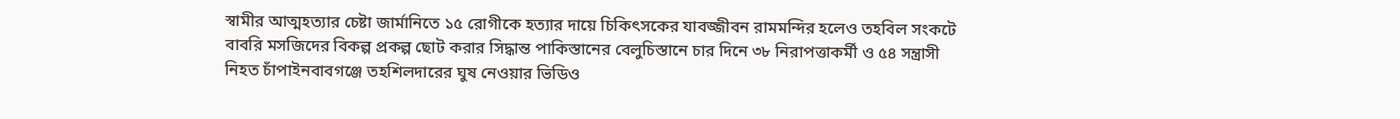স্বামীর আত্মহত্যার চেষ্টা জার্মানিতে ১৫ রোগীকে হত্যার দায়ে চিকিৎসকের যাবজ্জীবন রামমন্দির হলেও তহবিল সংকটে বাবরি মসজিদের বিকল্প প্রকল্প ছোট করার সিদ্ধান্ত পাকিস্তানের বেলুচিস্তানে চার দিনে ৩৮ নিরাপত্তাকর্মী ও ৫৪ সন্ত্রাসী নিহত চাঁপাইনবাবগঞ্জে তহশিলদারের ঘুষ নেওয়ার ভিডিও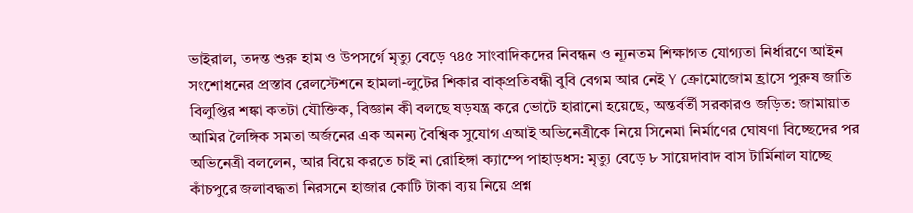ভাইরাল, তদন্ত শুরু হাম ও উপসর্গে মৃত্যু বেড়ে ৭৪৫ সাংবাদিকদের নিবন্ধন ও ন্যূনতম শিক্ষাগত যোগ্যতা নির্ধারণে আইন সংশোধনের প্রস্তাব রেলস্টেশনে হামলা-লুটের শিকার বাক্‌প্রতিবন্ধী বুবি বেগম আর নেই Y ক্রোমোজোম হ্রাসে পুরুষ জাতি বিলুপ্তির শঙ্কা কতটা যৌক্তিক, বিজ্ঞান কী বলছে ষড়যন্ত্র করে ভোটে হারানো হয়েছে, অন্তর্বর্তী সরকারও জড়িত: জামায়াত আমির লৈঙ্গিক সমতা অর্জনের এক অনন্য বৈশ্বিক সুযোগ এআই অভিনেত্রীকে নিয়ে সিনেমা নির্মাণের ঘোষণা বিচ্ছেদের পর অভিনেত্রী বললেন, আর বিয়ে করতে চাই না রোহিঙ্গা ক্যাম্পে পাহাড়ধস: মৃত্যু বেড়ে ৮ সায়েদাবাদ বাস টার্মিনাল যাচ্ছে কাঁচপুরে জলাবদ্ধতা নিরসনে হাজার কোটি টাকা ব্যয় নিয়ে প্রশ্ন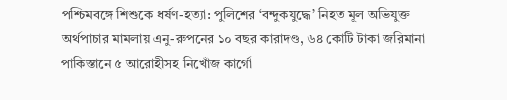পশ্চিমবঙ্গে শিশুকে ধর্ষণ-হত্যা: পুলিশের ‘বন্দুকযুদ্ধে’ নিহত মূল অভিযুক্ত অর্থপাচার মামলায় এনু-রুপনের ১০ বছর কারাদণ্ড, ৬৪ কোটি টাকা জরিমানা পাকিস্তানে ৫ আরোহীসহ নিখোঁজ কার্গো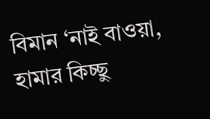বিমান ‘নাই বাওয়া, হামার কিচ্ছু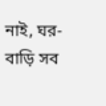নাই, ঘর-বাড়ি সব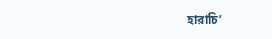হারাচি’